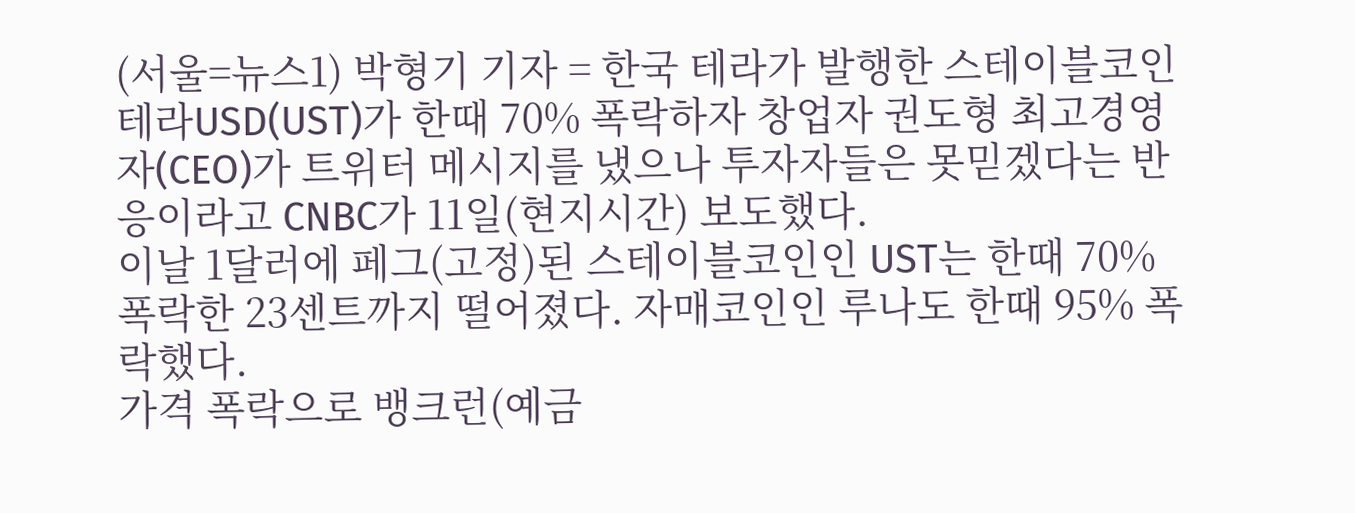(서울=뉴스1) 박형기 기자 = 한국 테라가 발행한 스테이블코인 테라USD(UST)가 한때 70% 폭락하자 창업자 권도형 최고경영자(CEO)가 트위터 메시지를 냈으나 투자자들은 못믿겠다는 반응이라고 CNBC가 11일(현지시간) 보도했다.
이날 1달러에 페그(고정)된 스테이블코인인 UST는 한때 70% 폭락한 23센트까지 떨어졌다. 자매코인인 루나도 한때 95% 폭락했다.
가격 폭락으로 뱅크런(예금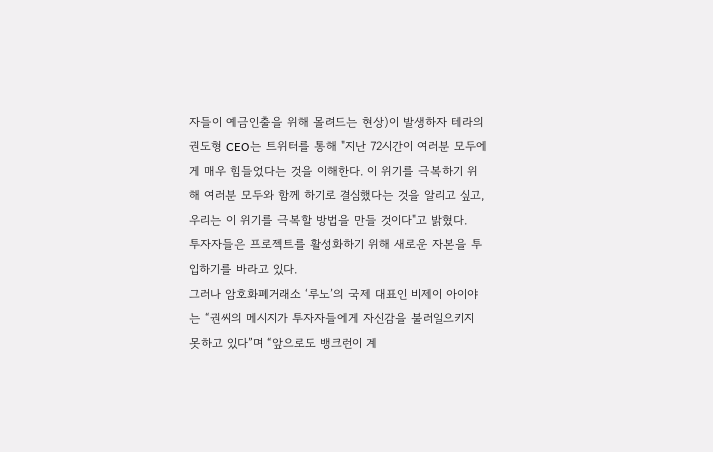자들이 예금인출을 위해 몰려드는 현상)이 발생하자 테라의 권도형 CEO는 트위터를 통해 "지난 72시간이 여러분 모두에게 매우 힘들었다는 것을 이해한다. 이 위기를 극복하기 위해 여러분 모두와 함께 하기로 결심했다는 것을 알리고 싶고, 우리는 이 위기를 극복할 방법을 만들 것이다"고 밝혔다.
투자자들은 프로젝트를 활성화하기 위해 새로운 자본을 투입하기를 바라고 있다.
그러나 암호화폐거래소 ‘루노’의 국제 대표인 비제이 아이야는 “권씨의 메시지가 투자자들에게 자신감을 불러일으키지 못하고 있다”며 “앞으로도 뱅크런이 계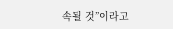속될 것”이라고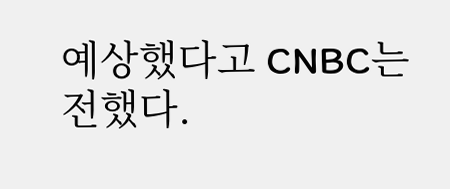예상했다고 CNBC는 전했다.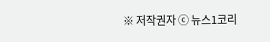※ 저작권자 ⓒ 뉴스1코리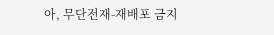아, 무단전재-재배포 금지